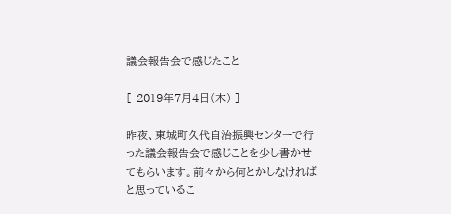議会報告会で感じたこと

[ 2019年7月4日(木) ]

昨夜、東城町久代自治振興センターで行った議会報告会で感じことを少し書かせてもらいます。前々から何とかしなければと思っているこ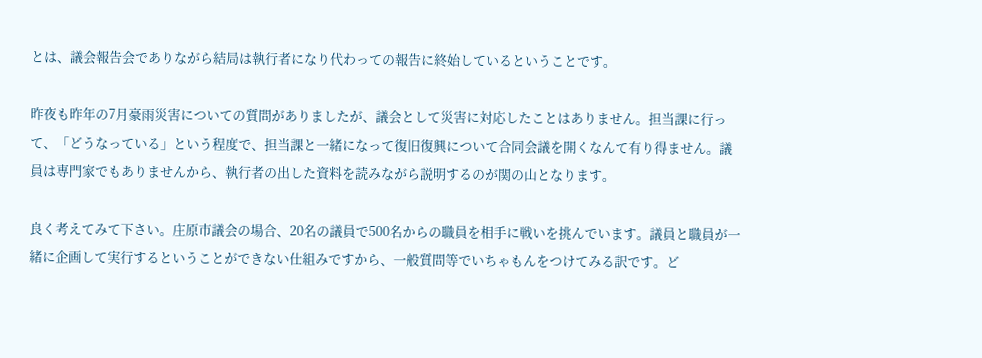とは、議会報告会でありながら結局は執行者になり代わっての報告に終始しているということです。

昨夜も昨年の7月豪雨災害についての質問がありましたが、議会として災害に対応したことはありません。担当課に行って、「どうなっている」という程度で、担当課と一緒になって復旧復興について合同会議を開くなんて有り得ません。議員は専門家でもありませんから、執行者の出した資料を読みながら説明するのが関の山となります。

良く考えてみて下さい。庄原市議会の場合、20名の議員で500名からの職員を相手に戦いを挑んでいます。議員と職員が一緒に企画して実行するということができない仕組みですから、一般質問等でいちゃもんをつけてみる訳です。ど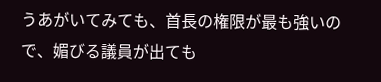うあがいてみても、首長の権限が最も強いので、媚びる議員が出ても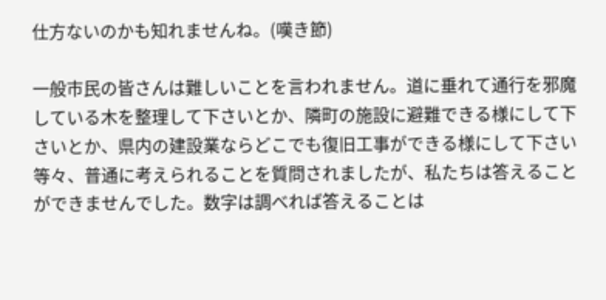仕方ないのかも知れませんね。(嘆き節)

一般市民の皆さんは難しいことを言われません。道に垂れて通行を邪魔している木を整理して下さいとか、隣町の施設に避難できる様にして下さいとか、県内の建設業ならどこでも復旧工事ができる様にして下さい等々、普通に考えられることを質問されましたが、私たちは答えることができませんでした。数字は調べれば答えることは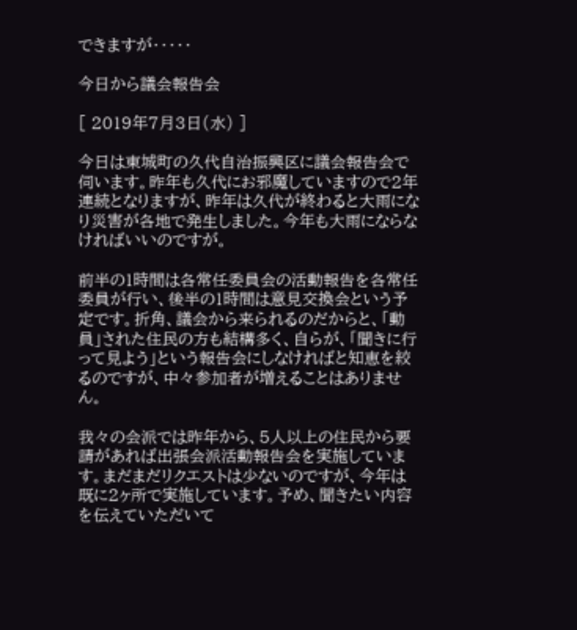できますが・・・・・

今日から議会報告会

[ 2019年7月3日(水) ]

今日は東城町の久代自治振興区に議会報告会で伺います。昨年も久代にお邪魔していますので2年連続となりますが、昨年は久代が終わると大雨になり災害が各地で発生しました。今年も大雨にならなければいいのですが。

前半の1時間は各常任委員会の活動報告を各常任委員が行い、後半の1時間は意見交換会という予定です。折角、議会から来られるのだからと、「動員」された住民の方も結構多く、自らが、「聞きに行って見よう」という報告会にしなければと知恵を絞るのですが、中々参加者が増えることはありません。

我々の会派では昨年から、5人以上の住民から要請があれば出張会派活動報告会を実施しています。まだまだリクエストは少ないのですが、今年は既に2ヶ所で実施しています。予め、聞きたい内容を伝えていただいて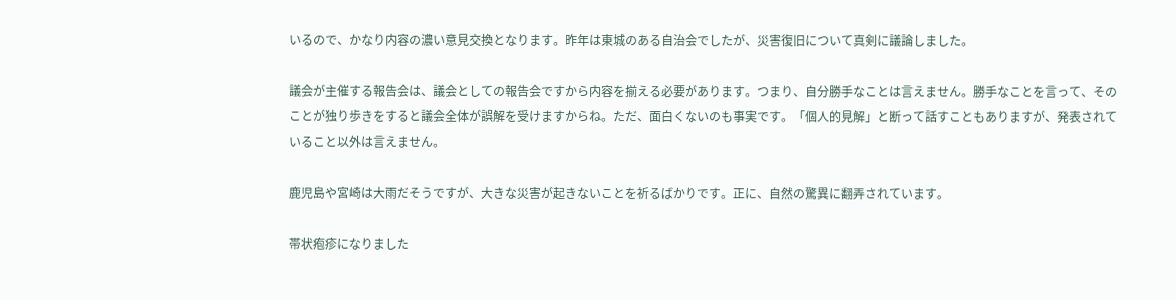いるので、かなり内容の濃い意見交換となります。昨年は東城のある自治会でしたが、災害復旧について真剣に議論しました。

議会が主催する報告会は、議会としての報告会ですから内容を揃える必要があります。つまり、自分勝手なことは言えません。勝手なことを言って、そのことが独り歩きをすると議会全体が誤解を受けますからね。ただ、面白くないのも事実です。「個人的見解」と断って話すこともありますが、発表されていること以外は言えません。

鹿児島や宮崎は大雨だそうですが、大きな災害が起きないことを祈るばかりです。正に、自然の驚異に翻弄されています。

帯状疱疹になりました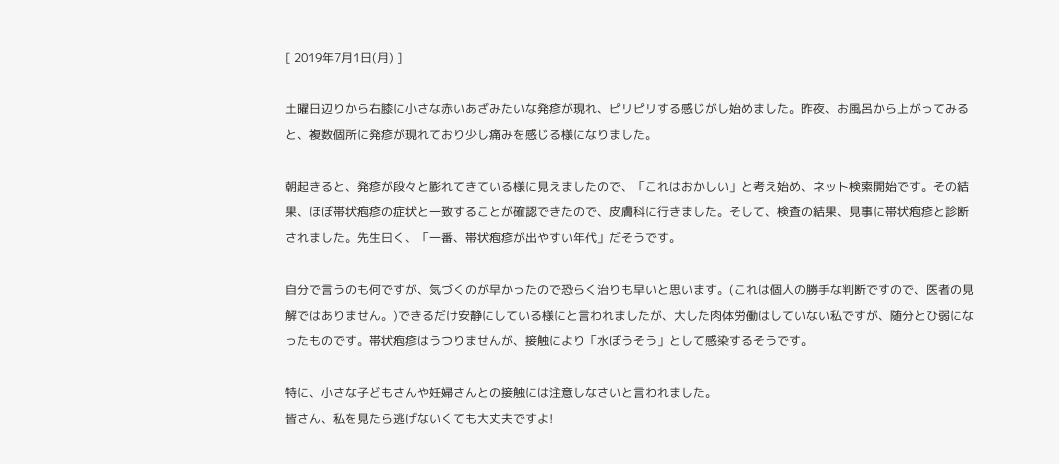[ 2019年7月1日(月) ]

土曜日辺りから右膝に小さな赤いあざみたいな発疹が現れ、ピリピリする感じがし始めました。昨夜、お風呂から上がってみると、複数個所に発疹が現れており少し痛みを感じる様になりました。

朝起きると、発疹が段々と膨れてきている様に見えましたので、「これはおかしい」と考え始め、ネット検索開始です。その結果、ほぼ帯状疱疹の症状と一致することが確認できたので、皮膚科に行きました。そして、検査の結果、見事に帯状疱疹と診断されました。先生曰く、「一番、帯状疱疹が出やすい年代」だそうです。

自分で言うのも何ですが、気づくのが早かったので恐らく治りも早いと思います。(これは個人の勝手な判断ですので、医者の見解ではありません。)できるだけ安静にしている様にと言われましたが、大した肉体労働はしていない私ですが、随分とひ弱になったものです。帯状疱疹はうつりませんが、接触により「水ぼうそう」として感染するそうです。

特に、小さな子どもさんや妊婦さんとの接触には注意しなさいと言われました。
皆さん、私を見たら逃げないくても大丈夫ですよ!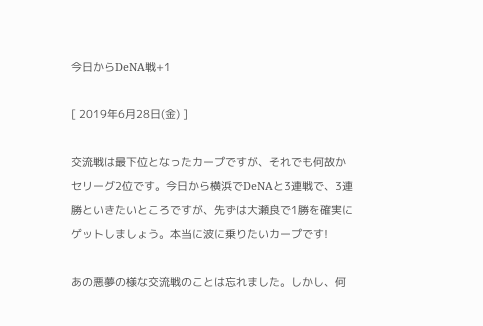今日からDeNA戦+1

[ 2019年6月28日(金) ]

交流戦は最下位となったカープですが、それでも何故かセリーグ2位です。今日から横浜でDeNAと3連戦で、3連勝といきたいところですが、先ずは大瀬良で1勝を確実にゲットしましょう。本当に波に乗りたいカープです!

あの悪夢の様な交流戦のことは忘れました。しかし、何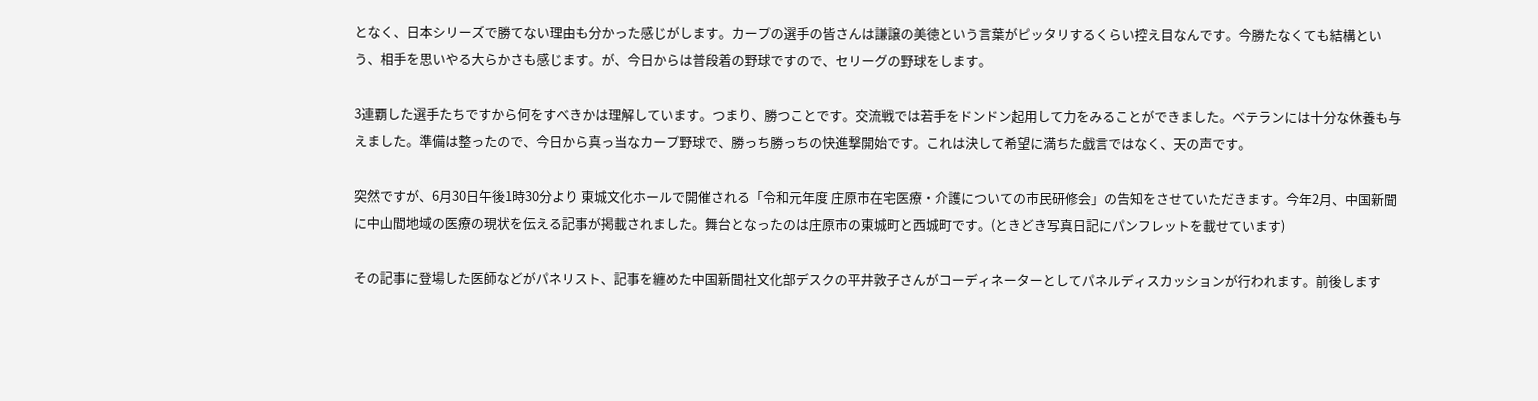となく、日本シリーズで勝てない理由も分かった感じがします。カープの選手の皆さんは謙譲の美徳という言葉がピッタリするくらい控え目なんです。今勝たなくても結構という、相手を思いやる大らかさも感じます。が、今日からは普段着の野球ですので、セリーグの野球をします。

3連覇した選手たちですから何をすべきかは理解しています。つまり、勝つことです。交流戦では若手をドンドン起用して力をみることができました。ベテランには十分な休養も与えました。準備は整ったので、今日から真っ当なカープ野球で、勝っち勝っちの快進撃開始です。これは決して希望に満ちた戯言ではなく、天の声です。

突然ですが、6月30日午後1時30分より 東城文化ホールで開催される「令和元年度 庄原市在宅医療・介護についての市民研修会」の告知をさせていただきます。今年2月、中国新聞に中山間地域の医療の現状を伝える記事が掲載されました。舞台となったのは庄原市の東城町と西城町です。(ときどき写真日記にパンフレットを載せています)

その記事に登場した医師などがパネリスト、記事を纏めた中国新聞社文化部デスクの平井敦子さんがコーディネーターとしてパネルディスカッションが行われます。前後します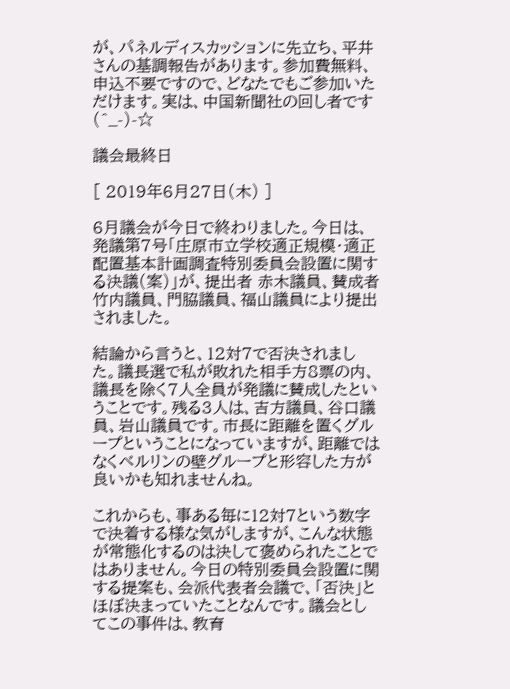が、パネルディスカッションに先立ち、平井さんの基調報告があります。参加費無料、申込不要ですので、どなたでもご参加いただけます。実は、中国新聞社の回し者です (^_-)-☆

議会最終日

[ 2019年6月27日(木) ]

6月議会が今日で終わりました。今日は、発議第7号「庄原市立学校適正規模・適正配置基本計画調査特別委員会設置に関する決議(案)」が、提出者 赤木議員、賛成者 竹内議員、門脇議員、福山議員により提出されました。

結論から言うと、12対7で否決されました。議長選で私が敗れた相手方8票の内、議長を除く7人全員が発議に賛成したということです。残る3人は、吉方議員、谷口議員、岩山議員です。市長に距離を置くグループということになっていますが、距離ではなくベルリンの壁グループと形容した方が良いかも知れませんね。

これからも、事ある毎に12対7という数字で決着する様な気がしますが、こんな状態が常態化するのは決して褒められたことではありません。今日の特別委員会設置に関する提案も、会派代表者会議で、「否決」とほぼ決まっていたことなんです。議会としてこの事件は、教育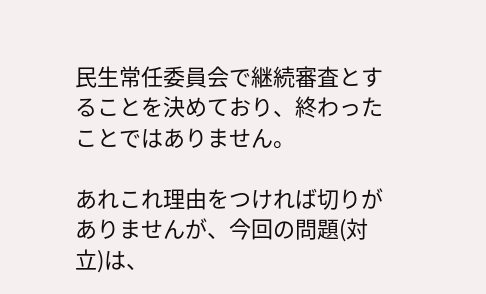民生常任委員会で継続審査とすることを決めており、終わったことではありません。

あれこれ理由をつければ切りがありませんが、今回の問題(対立)は、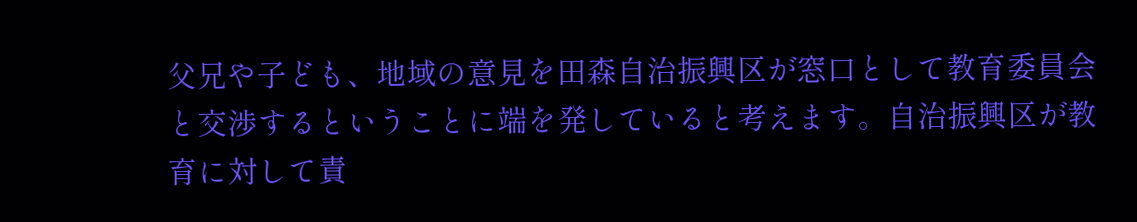父兄や子ども、地域の意見を田森自治振興区が窓口として教育委員会と交渉するということに端を発していると考えます。自治振興区が教育に対して責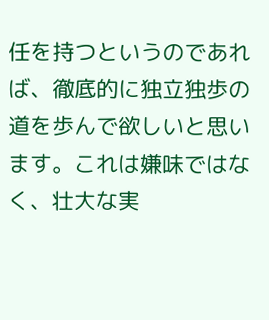任を持つというのであれば、徹底的に独立独歩の道を歩んで欲しいと思います。これは嫌味ではなく、壮大な実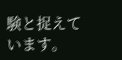験と捉えています。